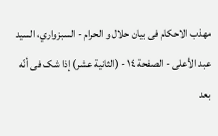مهذب الاحکام فی بیان حلال و الحرام - السبزواري، السيد عبد الأعلى - الصفحة ١٤ - (الثانیة عشر) إذا شک فی أنّه بعد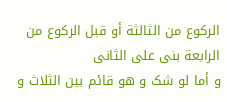الرکوع من الثالثة أو قبل الرکوع من الرابعة بنی علی الثانی
و أما لو شک و هو قائم بین الثلاث و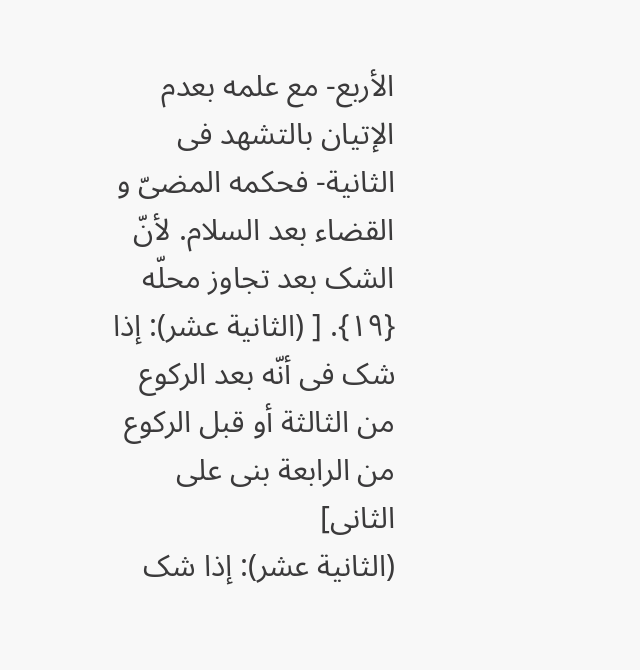الأربع- مع علمه بعدم الإتیان بالتشهد فی الثانیة- فحکمه المضیّ و القضاء بعد السلام. لأنّ الشک بعد تجاوز محلّه {١٩}. [ (الثانیة عشر): إذا شک فی أنّه بعد الرکوع من الثالثة أو قبل الرکوع من الرابعة بنی علی الثانی]
(الثانیة عشر): إذا شک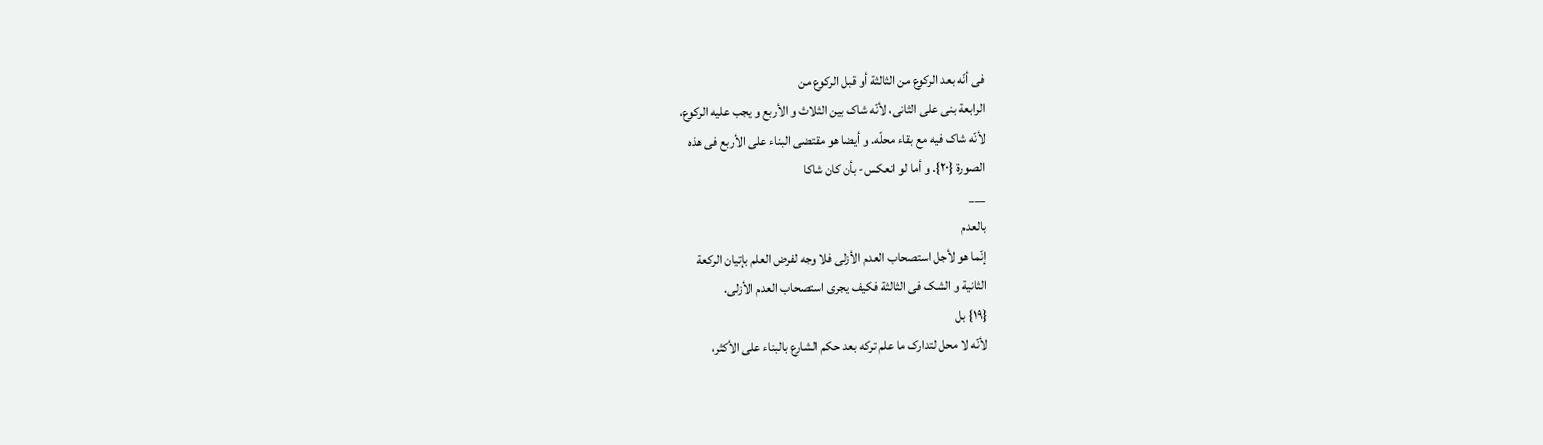فی أنّه بعد الرکوع من الثالثة أو قبل الرکوع من
الرابعة بنی علی الثانی، لأنّه شاک بین الثلاث و الأربع و یجب علیه الرکوع،
لأنّه شاک فیه مع بقاء محلّه. و أیضا هو مقتضی البناء علی الأربع فی هذه
الصورة {٢٠}. و أما لو انعکس- بأن کان شاکا
___
بالعدم
إنّما هو لأجل استصحاب العدم الأزلی فلا وجه لفرض العلم بإتیان الرکعة
الثانیة و الشک فی الثالثة فکیف یجری استصحاب العدم الأزلی.
{١٩} بل
لأنّه لا محل لتدارک ما علم ترکه بعد حکم الشارع بالبناء علی الأکثر،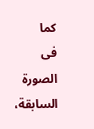کما
فی الصورة السابقة،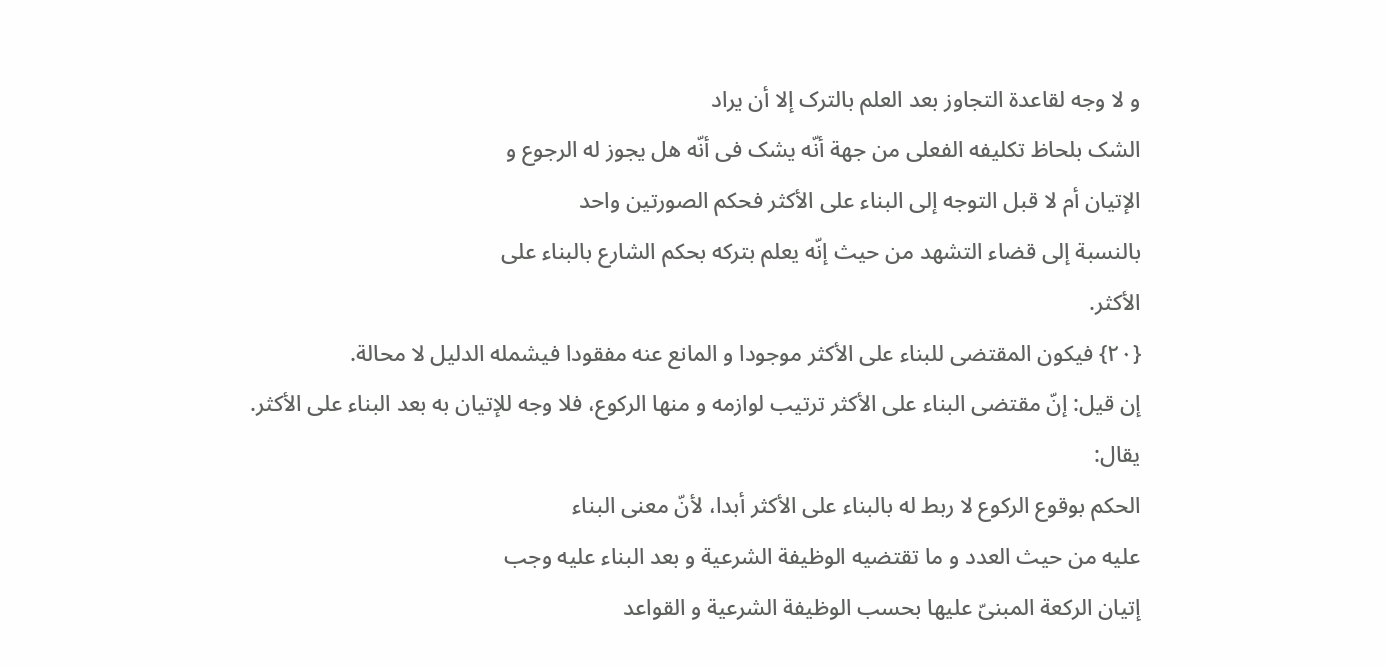و لا وجه لقاعدة التجاوز بعد العلم بالترک إلا أن یراد
الشک بلحاظ تکلیفه الفعلی من جهة أنّه یشک فی أنّه هل یجوز له الرجوع و
الإتیان أم لا قبل التوجه إلی البناء علی الأکثر فحکم الصورتین واحد
بالنسبة إلی قضاء التشهد من حیث إنّه یعلم بترکه بحکم الشارع بالبناء علی
الأکثر.
{٢٠} فیکون المقتضی للبناء علی الأکثر موجودا و المانع عنه مفقودا فیشمله الدلیل لا محالة.
إن قیل: إنّ مقتضی البناء علی الأکثر ترتیب لوازمه و منها الرکوع، فلا وجه للإتیان به بعد البناء علی الأکثر.
یقال:
الحکم بوقوع الرکوع لا ربط له بالبناء علی الأکثر أبدا، لأنّ معنی البناء
علیه من حیث العدد و ما تقتضیه الوظیفة الشرعیة و بعد البناء علیه وجب
إتیان الرکعة المبنیّ علیها بحسب الوظیفة الشرعیة و القواعد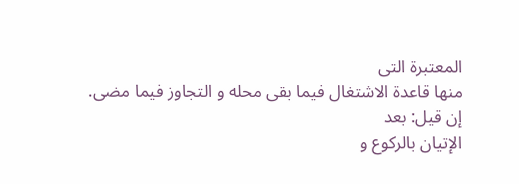المعتبرة التی
منها قاعدة الاشتغال فیما بقی محله و التجاوز فیما مضی.
إن قیل: بعد
الإتیان بالرکوع و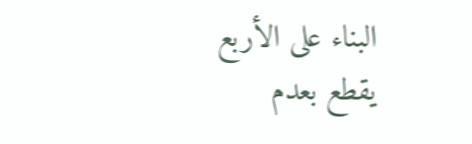البناء علی الأربع یقطع بعدم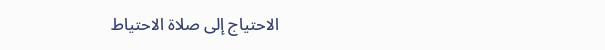الاحتیاج إلی صلاة الاحتیاط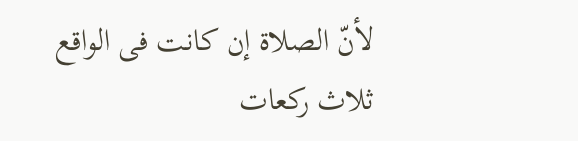لأنّ الصلاة إن کانت فی الواقع ثلاث رکعات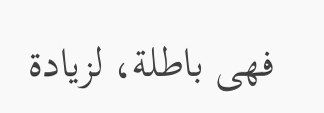فهی باطلة، لزیادة